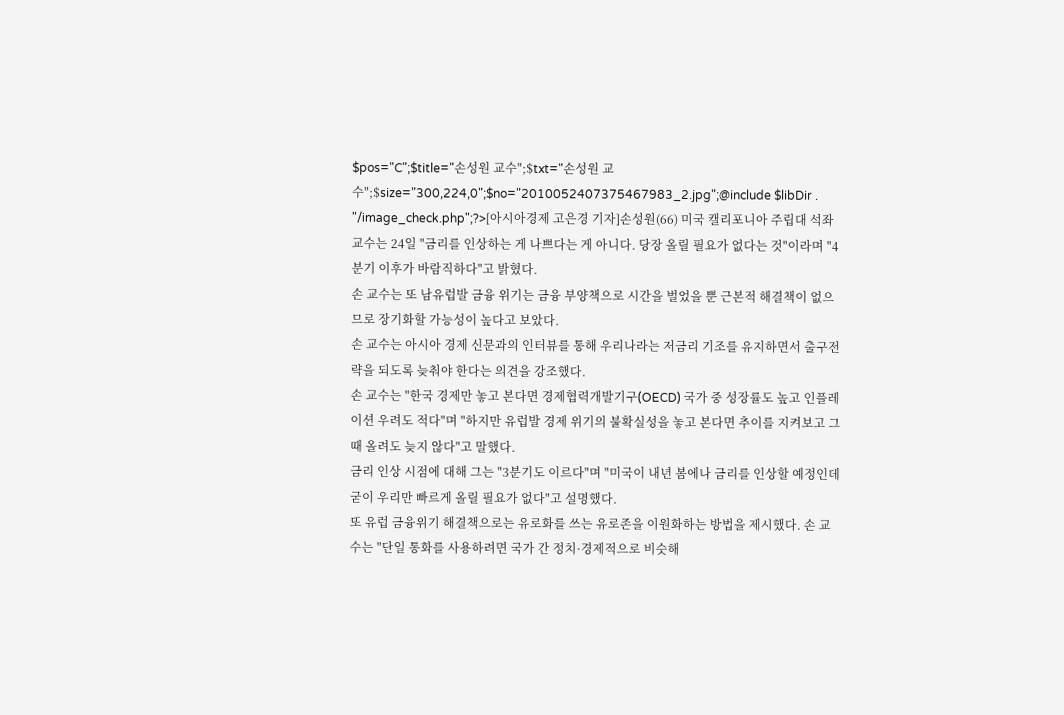$pos="C";$title="손성원 교수";$txt="손성원 교수";$size="300,224,0";$no="2010052407375467983_2.jpg";@include $libDir . "/image_check.php";?>[아시아경제 고은경 기자]손성원(66) 미국 캘리포니아 주립대 석좌교수는 24일 "금리를 인상하는 게 나쁘다는 게 아니다. 당장 올릴 필요가 없다는 것"이라며 "4분기 이후가 바람직하다"고 밝혔다.
손 교수는 또 남유럽발 금융 위기는 금융 부양책으로 시간을 벌었을 뿐 근본적 해결책이 없으므로 장기화할 가능성이 높다고 보았다.
손 교수는 아시아 경제 신문과의 인터뷰를 통해 우리나라는 저금리 기조를 유지하면서 출구전략을 되도록 늦춰야 한다는 의견을 강조했다.
손 교수는 "한국 경제만 놓고 본다면 경제협력개발기구(OECD) 국가 중 성장률도 높고 인플레이션 우려도 적다"며 "하지만 유럽발 경제 위기의 불확실성을 놓고 본다면 추이를 지켜보고 그때 올려도 늦지 않다"고 말했다.
금리 인상 시점에 대해 그는 "3분기도 이르다"며 "미국이 내년 봄에나 금리를 인상할 예정인데 굳이 우리만 빠르게 올릴 필요가 없다"고 설명했다.
또 유럽 금융위기 해결책으로는 유로화를 쓰는 유로존을 이원화하는 방법을 제시했다. 손 교수는 "단일 통화를 사용하려면 국가 간 정치·경제적으로 비슷해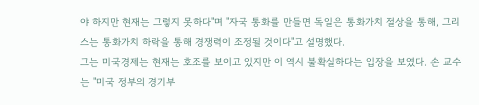야 하지만 현재는 그렇지 못하다"며 "자국 통화를 만들면 독일은 통화가치 절상을 통해, 그리스는 통화가치 하락을 통해 경쟁력이 조정될 것이다"고 설명했다.
그는 미국경제는 현재는 호조를 보이고 있지만 이 역시 불확실하다는 입장을 보였다. 손 교수는 "미국 정부의 경기부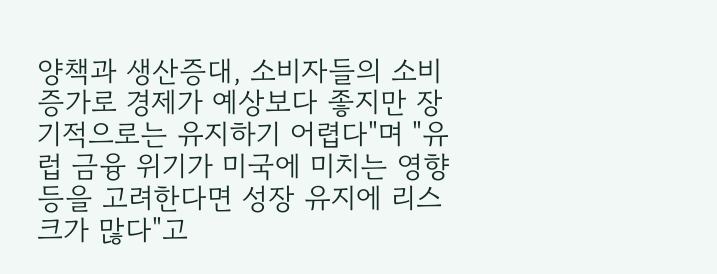양책과 생산증대, 소비자들의 소비증가로 경제가 예상보다 좋지만 장기적으로는 유지하기 어렵다"며 "유럽 금융 위기가 미국에 미치는 영향 등을 고려한다면 성장 유지에 리스크가 많다"고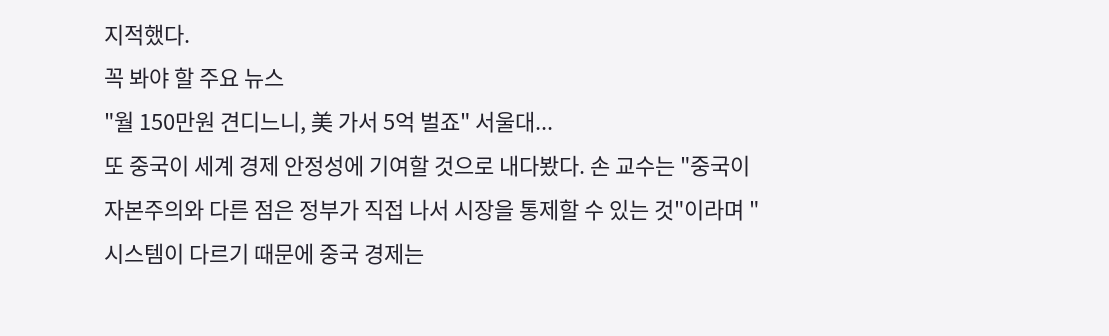지적했다.
꼭 봐야 할 주요 뉴스
"월 150만원 견디느니, 美 가서 5억 벌죠" 서울대...
또 중국이 세계 경제 안정성에 기여할 것으로 내다봤다. 손 교수는 "중국이 자본주의와 다른 점은 정부가 직접 나서 시장을 통제할 수 있는 것"이라며 "시스템이 다르기 때문에 중국 경제는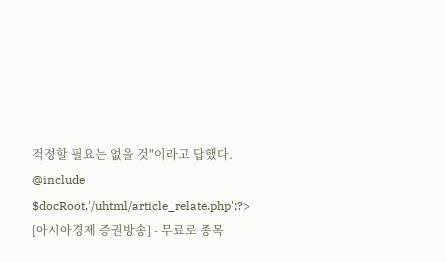걱정할 필요는 없을 것"이라고 답했다.
@include $docRoot.'/uhtml/article_relate.php';?>
[아시아경제 증권방송] - 무료로 종목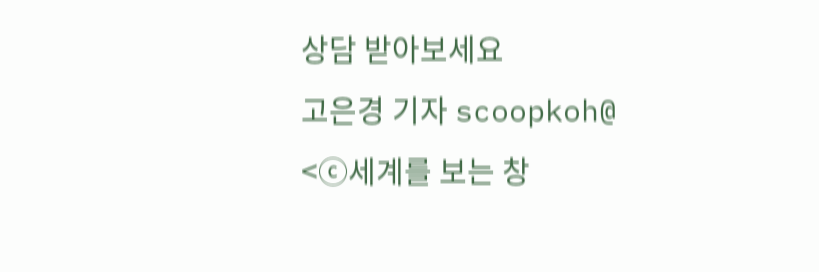상담 받아보세요
고은경 기자 scoopkoh@
<ⓒ세계를 보는 창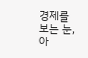경제를 보는 눈, 아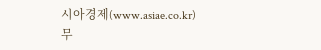시아경제(www.asiae.co.kr) 무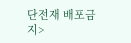단전재 배포금지>